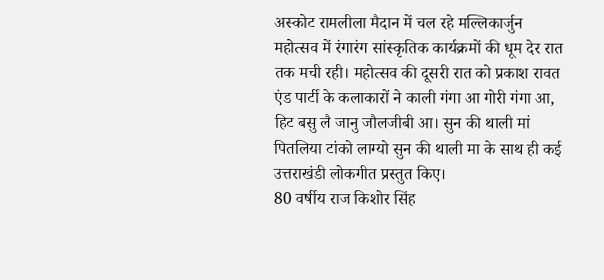अस्कोट रामलीला मैदान में चल रहे मल्लिकार्जुन महोत्सव में रंगारंग सांस्कृतिक कार्यक्रमों की धूम देर रात तक मची रही। महोत्सव की दूसरी रात को प्रकाश रावत एंड पार्टी के कलाकारों ने काली गंगा आ गोरी गंगा आ, हिट बसु लै जानु जौलजीबी आ। सुन की थाली मां पितलिया टांको लाग्यो सुन की थाली मा के साथ ही कई उत्तराखंडी लोकगीत प्रस्तुत किए।
80 वर्षीय राज किशोर सिंह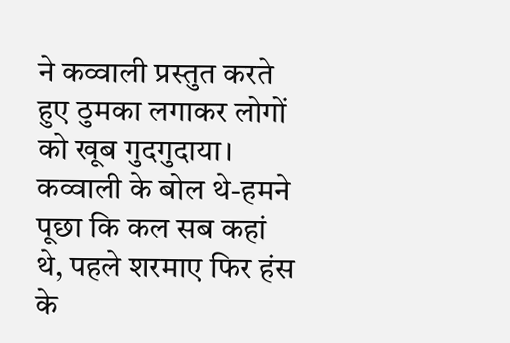ने कव्वाली प्रस्तुत करते हुए ठुमका लगाकर लोगों को खूब गुदगुदाया। कव्वाली के बोल थे-हमने पूछा कि कल सब कहां थे, पहले शरमाए फिर हंस के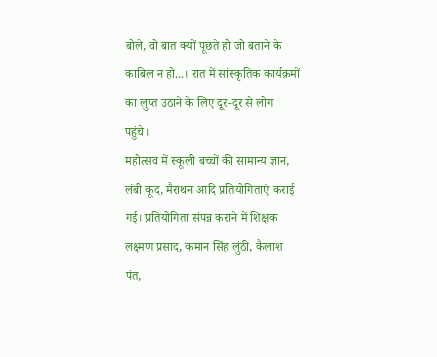बोले, वो बात क्यों पूछते हो जो बताने के काबिल न हो...। रात में सांस्कृतिक कार्यक्रमों का लुप्त उठाने के लिए दूर-दूर से लोग पहुंचे।
महोत्सव में स्कूली बच्चों की सामान्य ज्ञान, लंबी कूद, मैराथन आदि प्रतियोगिताएं कराई गई। प्रतियोगिता संपन्न कराने में शिक्षक लक्ष्मण प्रसाद, कमान सिंह लुंठी, कैलाश पंत,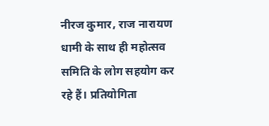नीरज कुमार, राज नारायण धामी के साथ ही महोत्सव समिति के लोग सहयोग कर रहे हैं। प्रतियोगिता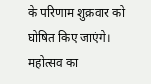के परिणाम शुक्रवार को घोषित किए जाएंगे। महोत्सव का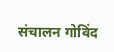संचालन गोविंद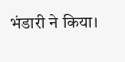भंडारी ने किया।